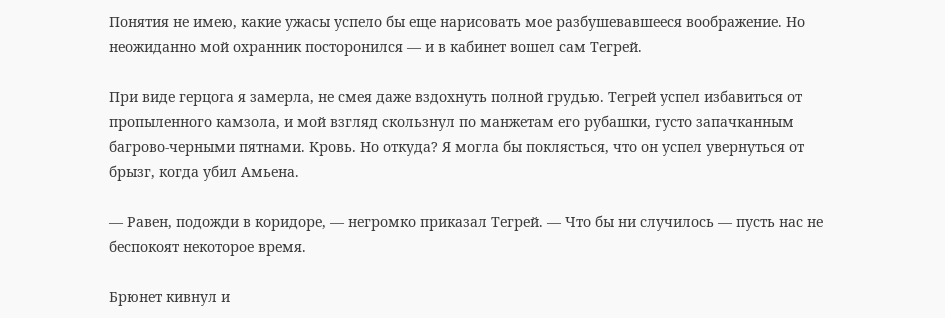Понятия не имею, какие ужасы успело бы еще нарисовать мое разбушевавшееся воображение. Но неожиданно мой охранник посторонился — и в кабинет вошел сам Тегрей.

При виде герцога я замерла, не смея даже вздохнуть полной грудью. Тегрей успел избавиться от пропыленного камзола, и мой взгляд скользнул по манжетам его рубашки, густо запачканным багрово-черными пятнами. Кровь. Но откуда? Я могла бы поклясться, что он успел увернуться от брызг, когда убил Амьена.

— Равен, подожди в коридоре, — негромко приказал Тегрей. — Что бы ни случилось — пусть нас не беспокоят некоторое время.

Брюнет кивнул и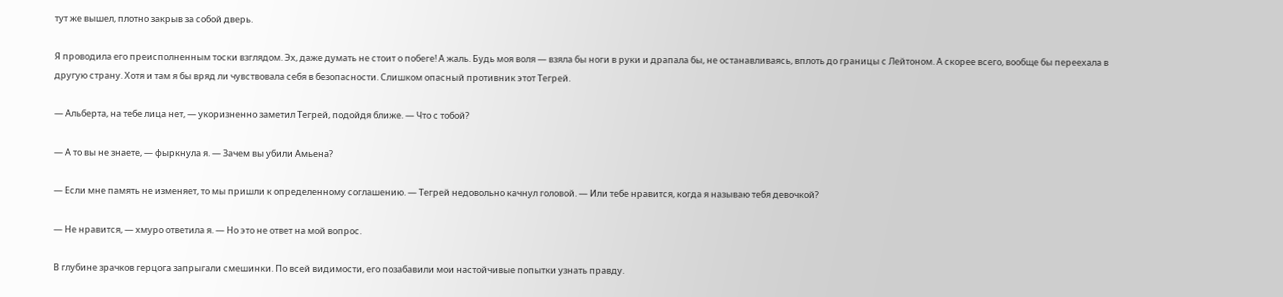тут же вышел, плотно закрыв за собой дверь.

Я проводила его преисполненным тоски взглядом. Эх, даже думать не стоит о побеге! А жаль. Будь моя воля — взяла бы ноги в руки и драпала бы, не останавливаясь, вплоть до границы с Лейтоном. А скорее всего, вообще бы переехала в другую страну. Хотя и там я бы вряд ли чувствовала себя в безопасности. Слишком опасный противник этот Тегрей.

— Альберта, на тебе лица нет, — укоризненно заметил Тегрей, подойдя ближе. — Что с тобой?

— А то вы не знаете, — фыркнула я. — Зачем вы убили Амьена?

— Если мне память не изменяет, то мы пришли к определенному соглашению. — Тегрей недовольно качнул головой. — Или тебе нравится, когда я называю тебя девочкой?

— Не нравится, — хмуро ответила я. — Но это не ответ на мой вопрос.

В глубине зрачков герцога запрыгали смешинки. По всей видимости, его позабавили мои настойчивые попытки узнать правду.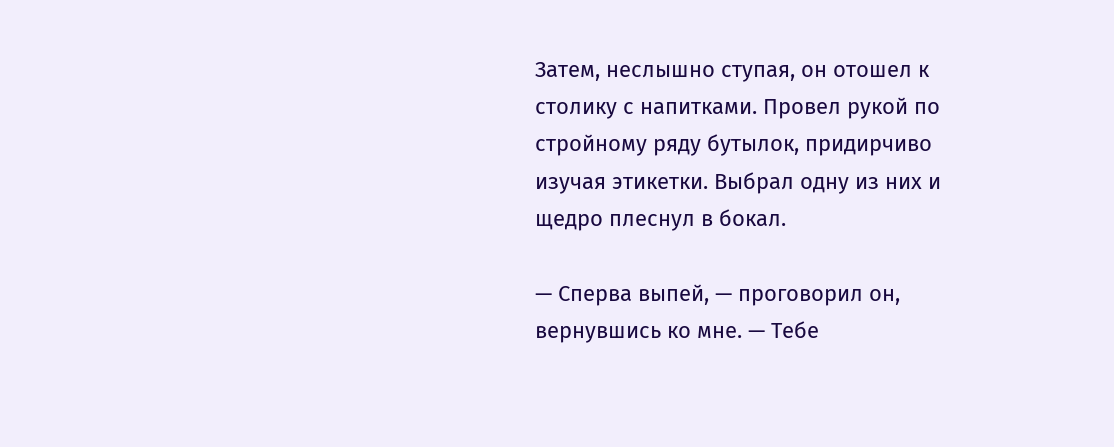Затем, неслышно ступая, он отошел к столику с напитками. Провел рукой по стройному ряду бутылок, придирчиво изучая этикетки. Выбрал одну из них и щедро плеснул в бокал.

— Сперва выпей, — проговорил он, вернувшись ко мне. — Тебе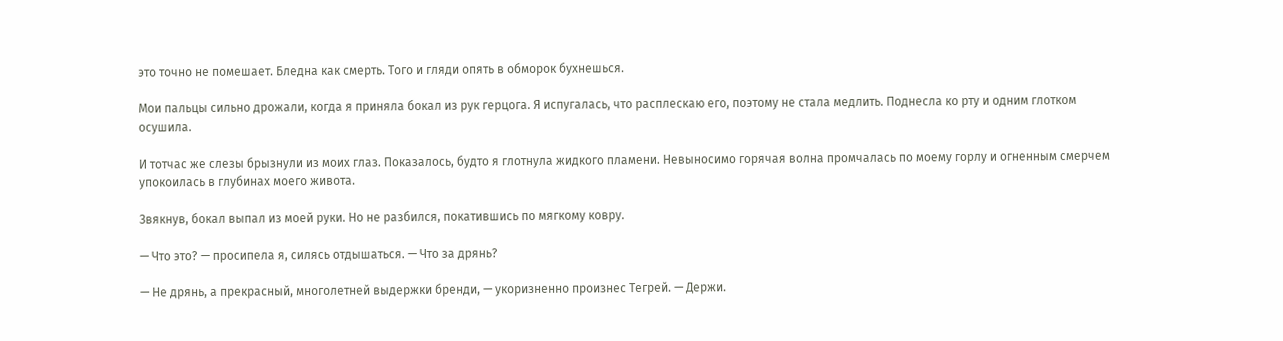это точно не помешает. Бледна как смерть. Того и гляди опять в обморок бухнешься.

Мои пальцы сильно дрожали, когда я приняла бокал из рук герцога. Я испугалась, что расплескаю его, поэтому не стала медлить. Поднесла ко рту и одним глотком осушила.

И тотчас же слезы брызнули из моих глаз. Показалось, будто я глотнула жидкого пламени. Невыносимо горячая волна промчалась по моему горлу и огненным смерчем упокоилась в глубинах моего живота.

Звякнув, бокал выпал из моей руки. Но не разбился, покатившись по мягкому ковру.

— Что это? — просипела я, силясь отдышаться. — Что за дрянь?

— Не дрянь, а прекрасный, многолетней выдержки бренди, — укоризненно произнес Тегрей. — Держи.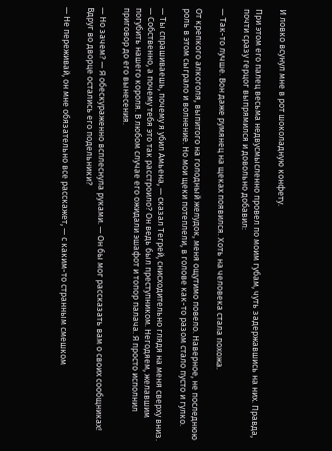И ловко всунул мне в рот шоколадную конфету.

При этом его палец весьма недвусмысленно провел по моим губам, чуть задержавшись на них. Правда, почти сразу герцог выпрямился и довольно добавил:

— Так-то лучше. Вон даже румянец на щеках появился. Хоть на человека стала похожа.

От крепкого алкоголя, выпитого на голодный желудок, меня ощутимо повело. Наверное, не последнюю роль в этом сыграло и волнение. Но мои щеки потеплели, в голове как-то разом стало пусто и гулко.

— Ты спрашиваешь, почему я убил Амьена, — сказал Тегрей, снисходительно глядя на меня сверху вниз. — Собственно, а почему тебя это так расстроило? Он ведь был преступником. Негодяем, желавшим погубить нашего короля. В любом случае его ожидали эшафот и топор палача. Я просто исполнил приговор до его вынесения.

— Но зачем? — Я обескураженно всплеснула руками. — Он бы мог рассказать вам о своих сообщниках! Вдруг во дворце остались его подельники?

— Не переживай, он мне обязательно все расскажет, — с каким-то странным смешком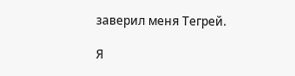заверил меня Тегрей.

Я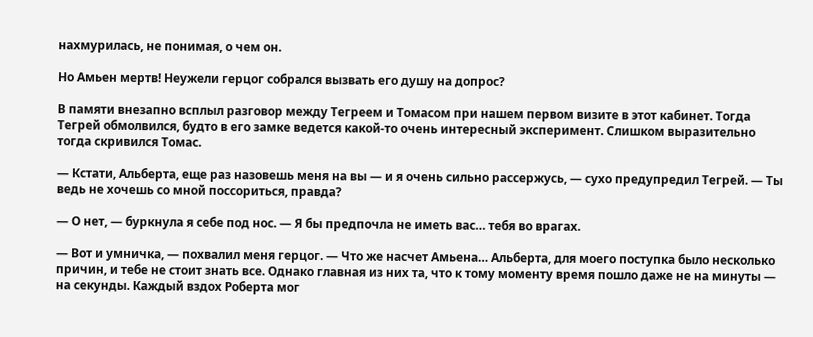нахмурилась, не понимая, о чем он.

Но Амьен мертв! Неужели герцог собрался вызвать его душу на допрос?

В памяти внезапно всплыл разговор между Тегреем и Томасом при нашем первом визите в этот кабинет. Тогда Тегрей обмолвился, будто в его замке ведется какой-то очень интересный эксперимент. Слишком выразительно тогда скривился Томас.

— Кстати, Альберта, еще раз назовешь меня на вы — и я очень сильно рассержусь, — сухо предупредил Тегрей. — Ты ведь не хочешь со мной поссориться, правда?

— О нет, — буркнула я себе под нос. — Я бы предпочла не иметь вас… тебя во врагах.

— Вот и умничка, — похвалил меня герцог. — Что же насчет Амьена… Альберта, для моего поступка было несколько причин, и тебе не стоит знать все. Однако главная из них та, что к тому моменту время пошло даже не на минуты — на секунды. Каждый вздох Роберта мог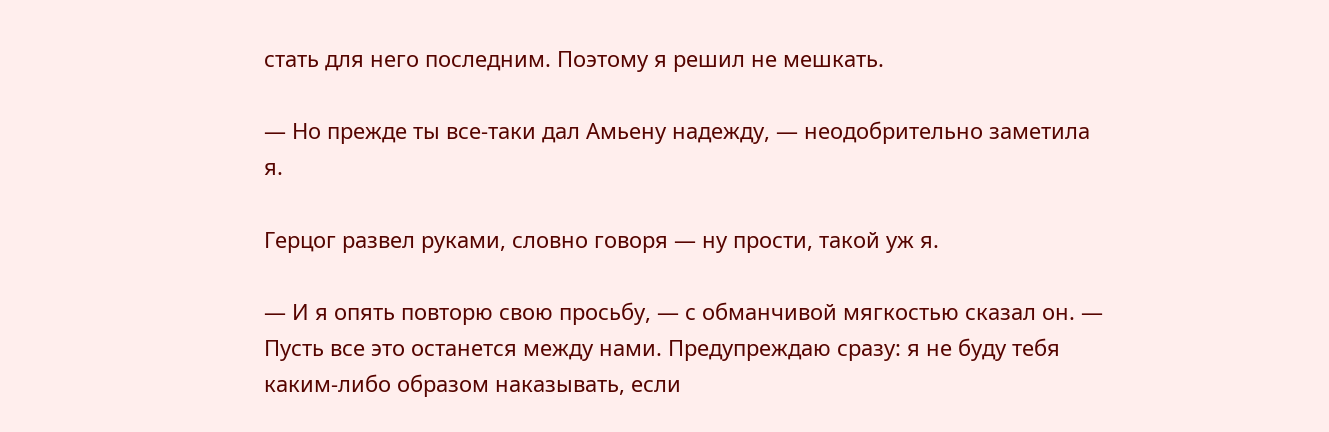стать для него последним. Поэтому я решил не мешкать.

— Но прежде ты все-таки дал Амьену надежду, — неодобрительно заметила я.

Герцог развел руками, словно говоря — ну прости, такой уж я.

— И я опять повторю свою просьбу, — с обманчивой мягкостью сказал он. — Пусть все это останется между нами. Предупреждаю сразу: я не буду тебя каким-либо образом наказывать, если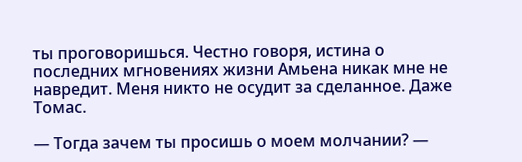ты проговоришься. Честно говоря, истина о последних мгновениях жизни Амьена никак мне не навредит. Меня никто не осудит за сделанное. Даже Томас.

— Тогда зачем ты просишь о моем молчании? —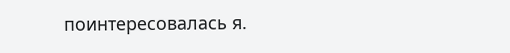поинтересовалась я.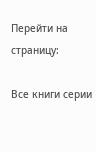Перейти на страницу:

Все книги серии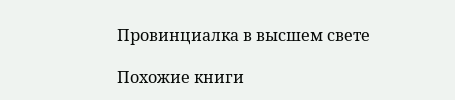Провинциалка в высшем свете

Похожие книги